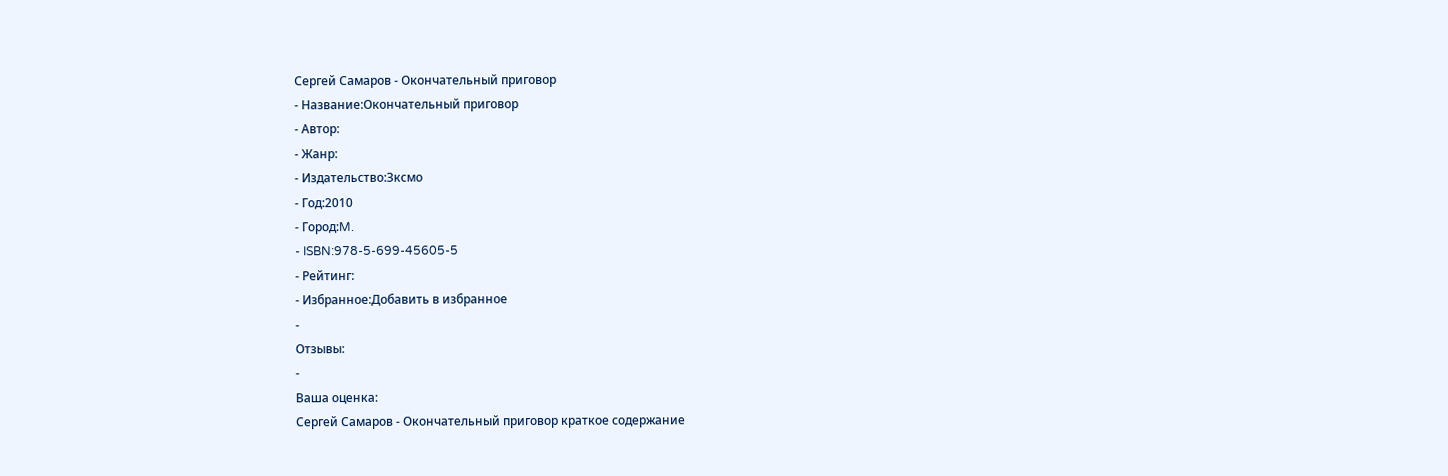Сергей Самаров - Окончательный приговор
- Название:Окончательный приговор
- Автор:
- Жанр:
- Издательство:Зксмо
- Год:2010
- Город:M.
- ISBN:978-5-699-45605-5
- Рейтинг:
- Избранное:Добавить в избранное
-
Отзывы:
-
Ваша оценка:
Сергей Самаров - Окончательный приговор краткое содержание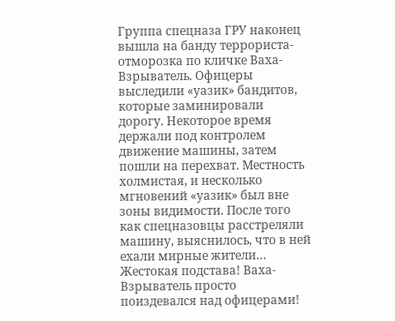Группа спецназа ГРУ наконец вышла на банду террориста-отморозка по кличке Ваха-Взрыватель. Офицеры выследили «уазик» бандитов, которые заминировали дорогу. Некоторое время держали под контролем движение машины, затем пошли на перехват. Местность холмистая, и несколько мгновений «уазик» был вне зоны видимости. После того как спецназовцы расстреляли машину, выяснилось, что в ней ехали мирные жители… Жестокая подстава! Ваха-Взрыватель просто поиздевался над офицерами!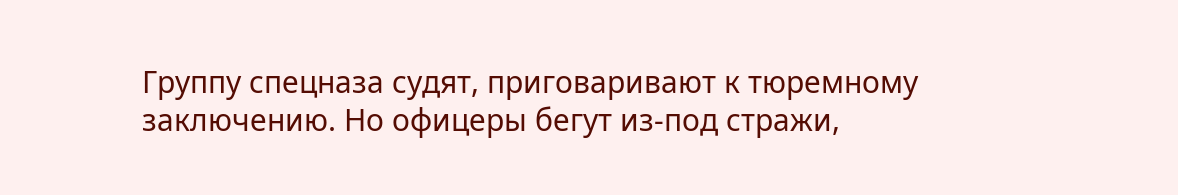Группу спецназа судят, приговаривают к тюремному заключению. Но офицеры бегут из-под стражи,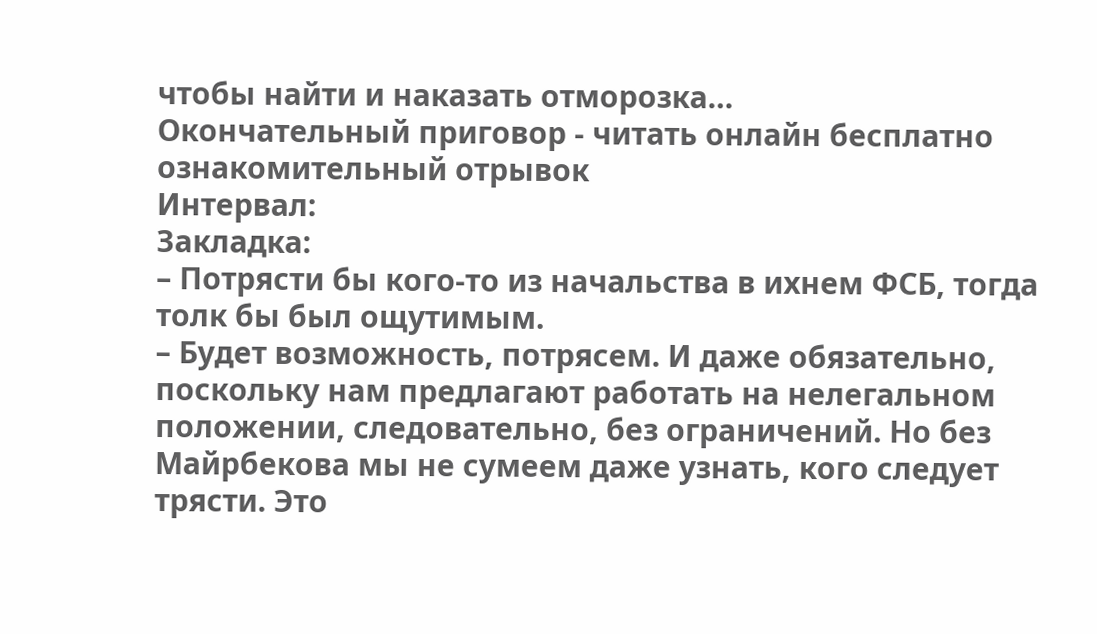чтобы найти и наказать отморозка…
Окончательный приговор - читать онлайн бесплатно ознакомительный отрывок
Интервал:
Закладка:
– Потрясти бы кого‑то из начальства в ихнем ФСБ, тогда толк бы был ощутимым.
– Будет возможность, потрясем. И даже обязательно, поскольку нам предлагают работать на нелегальном положении, следовательно, без ограничений. Но без Майрбекова мы не сумеем даже узнать, кого следует трясти. Это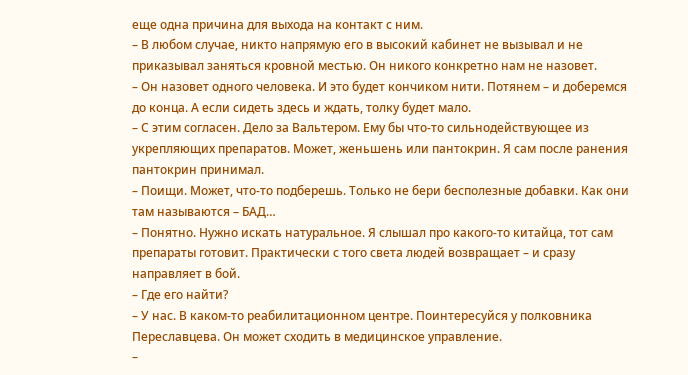еще одна причина для выхода на контакт с ним.
– В любом случае, никто напрямую его в высокий кабинет не вызывал и не приказывал заняться кровной местью. Он никого конкретно нам не назовет.
– Он назовет одного человека. И это будет кончиком нити. Потянем – и доберемся до конца. А если сидеть здесь и ждать, толку будет мало.
– С этим согласен. Дело за Вальтером. Ему бы что‑то сильнодействующее из укрепляющих препаратов. Может, женьшень или пантокрин. Я сам после ранения пантокрин принимал.
– Поищи. Может, что‑то подберешь. Только не бери бесполезные добавки. Как они там называются – БАД…
– Понятно. Нужно искать натуральное. Я слышал про какого‑то китайца, тот сам препараты готовит. Практически с того света людей возвращает – и сразу направляет в бой.
– Где его найти?
– У нас. В каком‑то реабилитационном центре. Поинтересуйся у полковника Переславцева. Он может сходить в медицинское управление.
–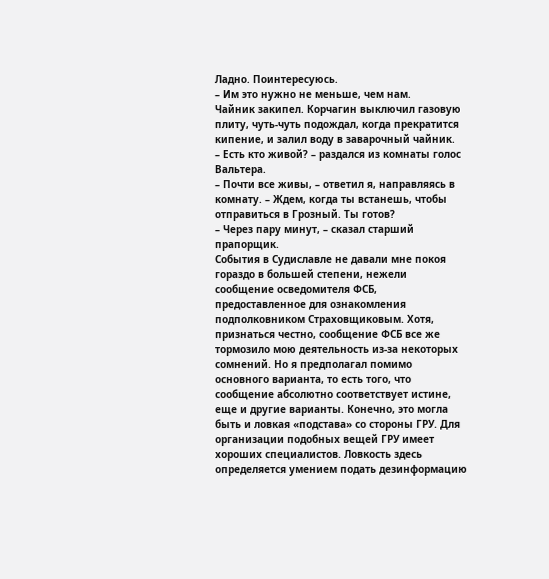Ладно. Поинтересуюсь.
– Им это нужно не меньше, чем нам.
Чайник закипел. Корчагин выключил газовую плиту, чуть‑чуть подождал, когда прекратится кипение, и залил воду в заварочный чайник.
– Есть кто живой? – раздался из комнаты голос Вальтера.
– Почти все живы, – ответил я, направляясь в комнату. – Ждем, когда ты встанешь, чтобы отправиться в Грозный. Ты готов?
– Через пару минут, – сказал старший прапорщик.
События в Судиславле не давали мне покоя гораздо в большей степени, нежели сообщение осведомителя ФСБ, предоставленное для ознакомления подполковником Страховщиковым. Хотя, признаться честно, сообщение ФСБ все же тормозило мою деятельность из‑за некоторых сомнений. Но я предполагал помимо основного варианта, то есть того, что сообщение абсолютно соответствует истине, еще и другие варианты. Конечно, это могла быть и ловкая «подстава» со стороны ГРУ. Для организации подобных вещей ГРУ имеет хороших специалистов. Ловкость здесь определяется умением подать дезинформацию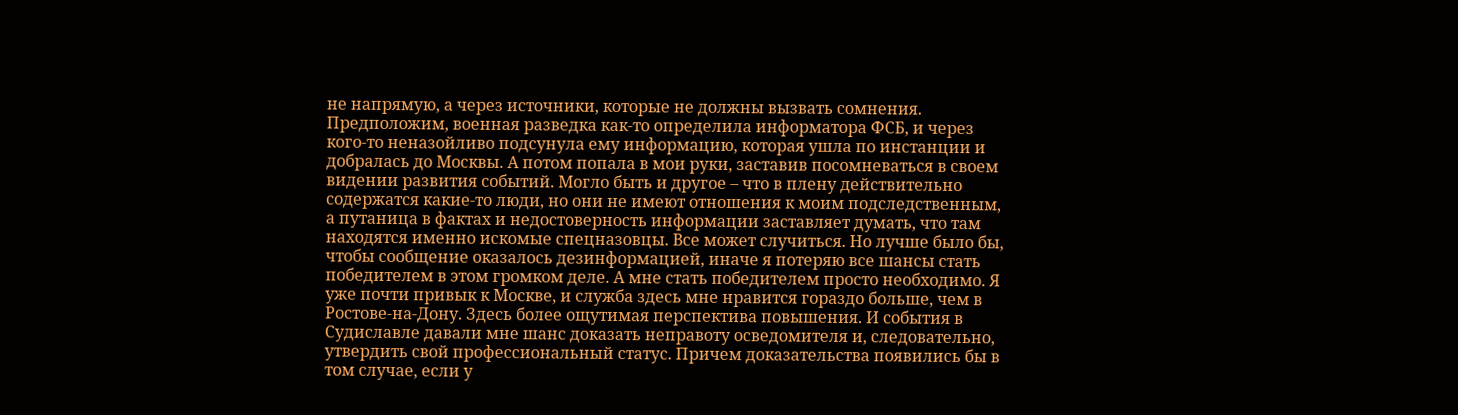не напрямую, а через источники, которые не должны вызвать сомнения. Предположим, военная разведка как‑то определила информатора ФСБ, и через кого‑то неназойливо подсунула ему информацию, которая ушла по инстанции и добралась до Москвы. А потом попала в мои руки, заставив посомневаться в своем видении развития событий. Могло быть и другое – что в плену действительно содержатся какие‑то люди, но они не имеют отношения к моим подследственным, а путаница в фактах и недостоверность информации заставляет думать, что там находятся именно искомые спецназовцы. Все может случиться. Но лучше было бы, чтобы сообщение оказалось дезинформацией, иначе я потеряю все шансы стать победителем в этом громком деле. А мне стать победителем просто необходимо. Я уже почти привык к Москве, и служба здесь мне нравится гораздо больше, чем в Ростове-на-Дону. Здесь более ощутимая перспектива повышения. И события в Судиславле давали мне шанс доказать неправоту осведомителя и, следовательно, утвердить свой профессиональный статус. Причем доказательства появились бы в том случае, если у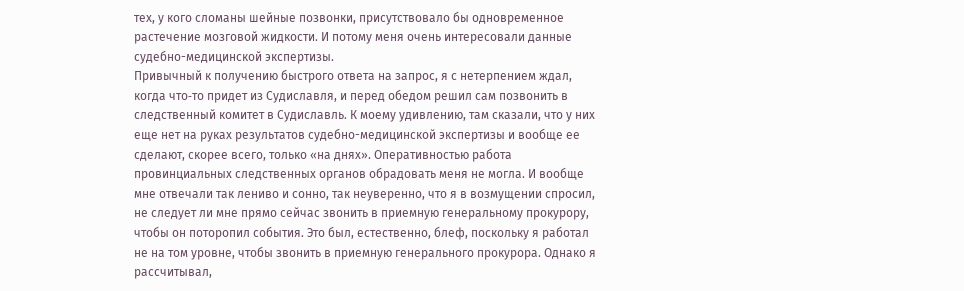тех, у кого сломаны шейные позвонки, присутствовало бы одновременное растечение мозговой жидкости. И потому меня очень интересовали данные судебно-медицинской экспертизы.
Привычный к получению быстрого ответа на запрос, я с нетерпением ждал, когда что‑то придет из Судиславля, и перед обедом решил сам позвонить в следственный комитет в Судиславль. К моему удивлению, там сказали, что у них еще нет на руках результатов судебно-медицинской экспертизы и вообще ее сделают, скорее всего, только «на днях». Оперативностью работа провинциальных следственных органов обрадовать меня не могла. И вообще мне отвечали так лениво и сонно, так неуверенно, что я в возмущении спросил, не следует ли мне прямо сейчас звонить в приемную генеральному прокурору, чтобы он поторопил события. Это был, естественно, блеф, поскольку я работал не на том уровне, чтобы звонить в приемную генерального прокурора. Однако я рассчитывал,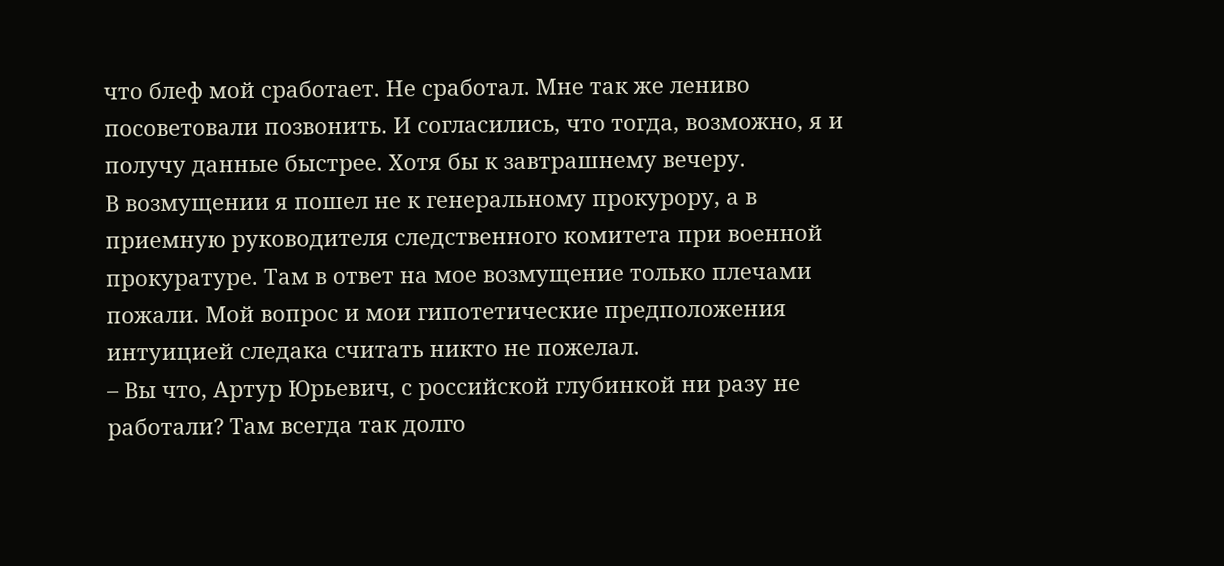что блеф мой сработает. Не сработал. Мне так же лениво посоветовали позвонить. И согласились, что тогда, возможно, я и получу данные быстрее. Хотя бы к завтрашнему вечеру.
В возмущении я пошел не к генеральному прокурору, а в приемную руководителя следственного комитета при военной прокуратуре. Там в ответ на мое возмущение только плечами пожали. Мой вопрос и мои гипотетические предположения интуицией следака считать никто не пожелал.
– Вы что, Артур Юрьевич, с российской глубинкой ни разу не работали? Там всегда так долго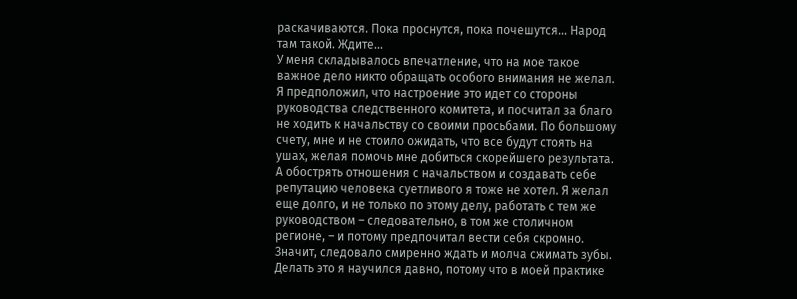раскачиваются. Пока проснутся, пока почешутся… Народ там такой. Ждите…
У меня складывалось впечатление, что на мое такое важное дело никто обращать особого внимания не желал. Я предположил, что настроение это идет со стороны руководства следственного комитета, и посчитал за благо не ходить к начальству со своими просьбами. По большому счету, мне и не стоило ожидать, что все будут стоять на ушах, желая помочь мне добиться скорейшего результата. А обострять отношения с начальством и создавать себе репутацию человека суетливого я тоже не хотел. Я желал еще долго, и не только по этому делу, работать с тем же руководством – следовательно, в том же столичном регионе, – и потому предпочитал вести себя скромно.
Значит, следовало смиренно ждать и молча сжимать зубы. Делать это я научился давно, потому что в моей практике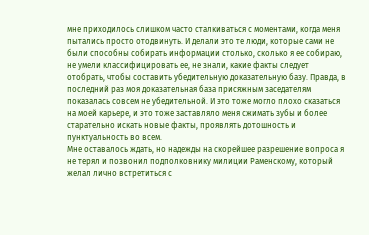мне приходилось слишком часто сталкиваться с моментами, когда меня пытались просто отодвинуть. И делали это те люди, которые сами не были способны собирать информации столько, сколько я ее собираю, не умели классифицировать ее, не знали, какие факты следует отобрать, чтобы составить убедительную доказательную базу. Правда, в последний раз моя доказательная база присяжным заседателям показалась совсем не убедительной. И это тоже могло плохо сказаться на моей карьере, и это тоже заставляло меня сжимать зубы и более старательно искать новые факты, проявлять дотошность и пунктуальность во всем.
Мне оставалось ждать, но надежды на скорейшее разрешение вопроса я не терял и позвонил подполковнику милиции Раменскому, который желал лично встретиться с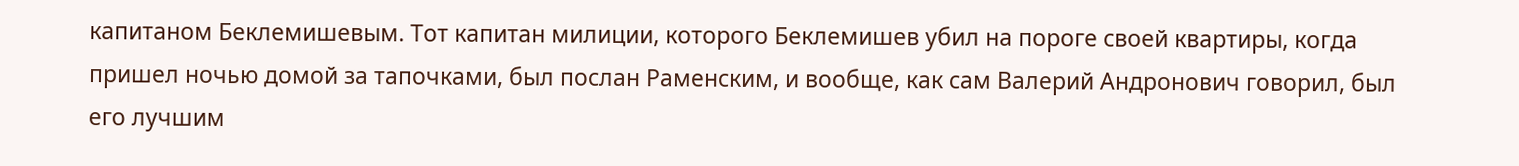капитаном Беклемишевым. Тот капитан милиции, которого Беклемишев убил на пороге своей квартиры, когда пришел ночью домой за тапочками, был послан Раменским, и вообще, как сам Валерий Андронович говорил, был его лучшим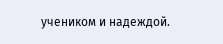учеником и надеждой.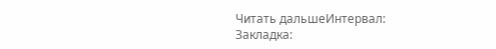Читать дальшеИнтервал:
Закладка: